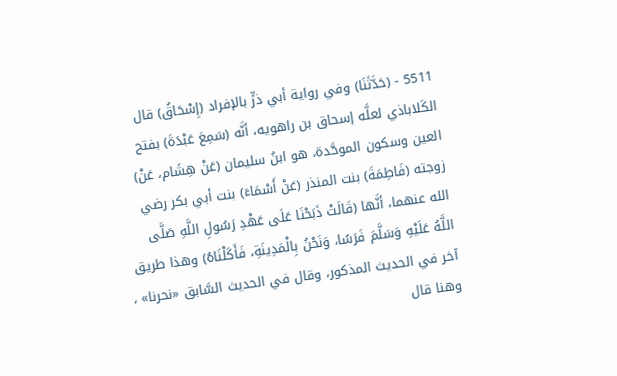5511 - (حَدَّثَنَا) وفي رواية أبي ذرٍّ بالإفراد (إِسْحَاقُ) قال الكَلاباذي لعلَّه إسحاق بن راهويه، أنَّه (سَمِعَ عَبْدَةَ) بفتح العين وسكون الموحَّدة، هو ابنُ سليمان (عَنْ هِشَام، عَنْ) زوجته (فَاطِمَةَ) بنت المنذر (عَنْ أَسْمَاءَ) بنت أبي بكر رضي الله عنهما، أنَّها (قَالَتْ ذَبَحْنَا عَلَى عَهْدِ رَسُولِ اللَّهِ صَلَّى اللَّهُ عَلَيْهِ وَسَلَّمَ فَرَسًا، وَنَحْنُ بِالْمَدِينَةِ، فَأَكَلْنَاهُ) وهذا طريق آخر في الحديث المذكور، وقال في الحديث السَّابق «نحرنا» ، وهنا قال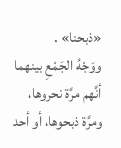«ذبحنا» .
ووَجْهُ الجَمْعِ بينهما أنَّهم مرَّة نحروها، ومرَّة ذبحوها، أو أحد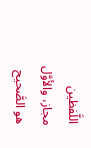اللَّفظين مجاز، والأوَّل هو الصَّحيح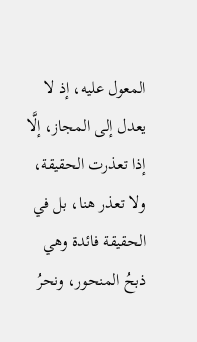المعول عليه، إذ لا يعدل إلى المجاز، إلَّا إذا تعذرت الحقيقة، ولا تعذر هنا، بل في الحقيقة فائدة وهي ذبحُ المنحور، ونحرُ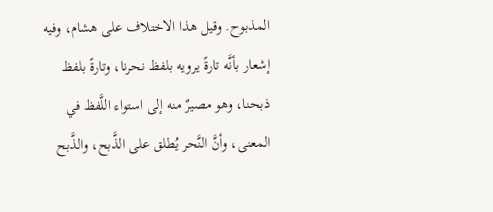المذبوح. وقيل هذا الاختلاف على هشام، وفيه إشعار بأنَّه تارةً يرويه بلفظ نحرنا، وتارةً بلفظ ذبحنا، وهو مصيرٌ منه إلى استواء اللَّفظ في المعنى، وأنَّ النَّحر يُطلق على الذَّبح، والذَّبح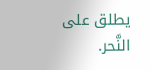يطلق على النَّحر.